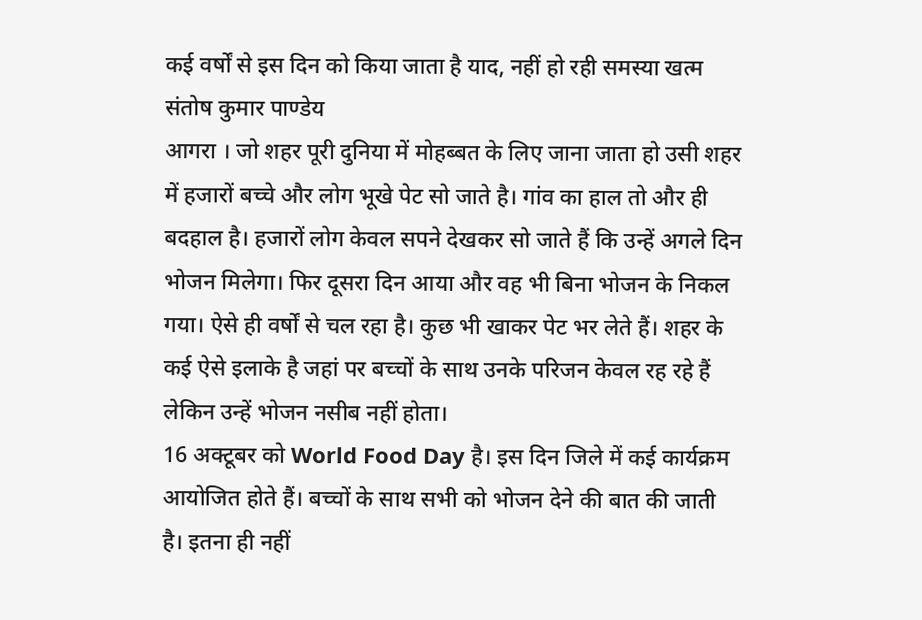कई वर्षों से इस दिन को किया जाता है याद, नहीं हो रही समस्या खत्म
संतोष कुमार पाण्डेय
आगरा । जो शहर पूरी दुनिया में मोहब्बत के लिए जाना जाता हो उसी शहर में हजारों बच्चे और लोग भूखे पेट सो जाते है। गांव का हाल तो और ही बदहाल है। हजारों लोग केवल सपने देखकर सो जाते हैं कि उन्हें अगले दिन भोजन मिलेगा। फिर दूसरा दिन आया और वह भी बिना भोजन के निकल गया। ऐसे ही वर्षों से चल रहा है। कुछ भी खाकर पेट भर लेते हैं। शहर के कई ऐसे इलाके है जहां पर बच्चों के साथ उनके परिजन केवल रह रहे हैं लेकिन उन्हें भोजन नसीब नहीं होता।
16 अक्टूबर को World Food Day है। इस दिन जिले में कई कार्यक्रम आयोजित होते हैं। बच्चों के साथ सभी को भोजन देने की बात की जाती है। इतना ही नहीं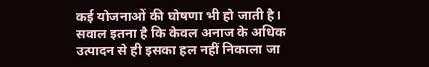कई योजनाओं की घोषणा भी हो जाती है। सवाल इतना है कि केवल अनाज के अधिक उत्पादन से ही इसका हल नहीं निकाला जा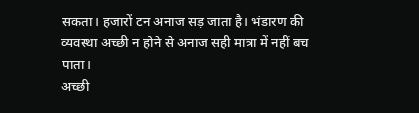सकता। हजारों टन अनाज सड़ जाता है। भंडारण की व्यवस्था अच्छी न होने से अनाज सही मात्रा में नहीं बच पाता।
अच्छी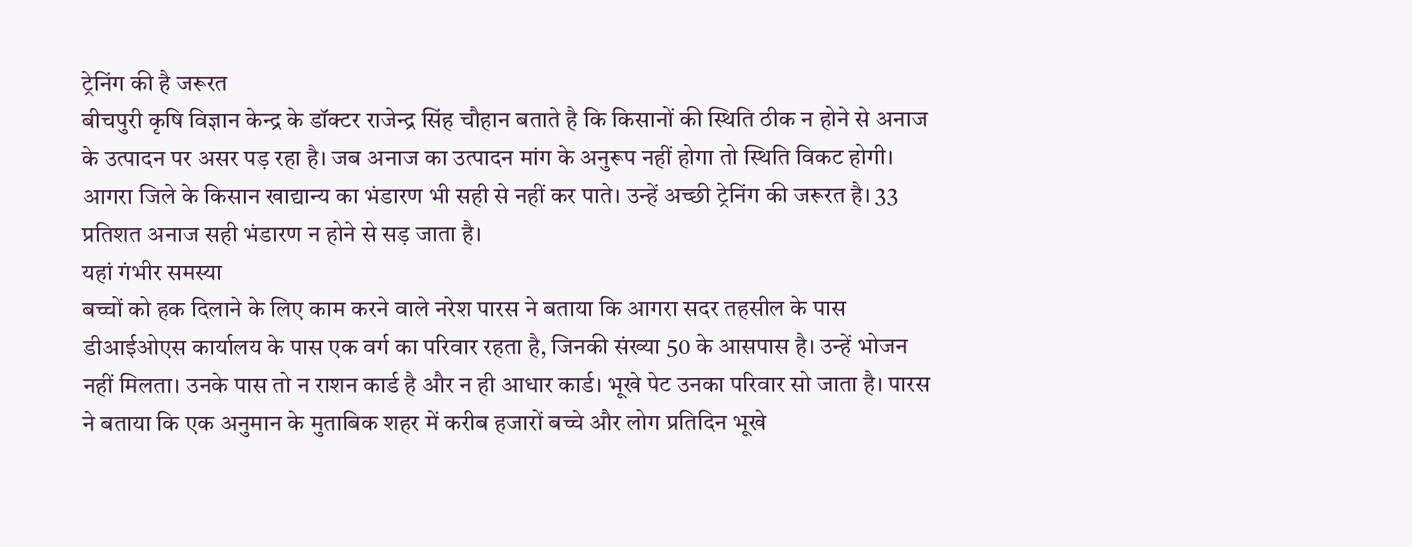ट्रेनिंग की है जरूरत
बीचपुरी कृषि विज्ञान केन्द्र के डॉक्टर राजेन्द्र सिंह चौहान बताते है कि किसानों की स्थिति ठीक न होने से अनाज के उत्पादन पर असर पड़ रहा है। जब अनाज का उत्पादन मांग के अनुरूप नहीं होगा तो स्थिति विकट होगी। आगरा जिले के किसान खाद्यान्य का भंडारण भी सही से नहीं कर पाते। उन्हें अच्छी ट्रेनिंग की जरूरत है। 33 प्रतिशत अनाज सही भंडारण न होने से सड़ जाता है।
यहां गंभीर समस्या
बच्चों को हक दिलाने के लिए काम करने वाले नरेश पारस ने बताया कि आगरा सदर तहसील के पास डीआईओएस कार्यालय के पास एक वर्ग का परिवार रहता है, जिनकी संख्या 50 के आसपास है। उन्हें भोजन नहीं मिलता। उनके पास तो न राशन कार्ड है और न ही आधार कार्ड। भूखे पेट उनका परिवार सो जाता है। पारस ने बताया कि एक अनुमान के मुताबिक शहर में करीब हजारों बच्चे और लोग प्रतिदिन भूखे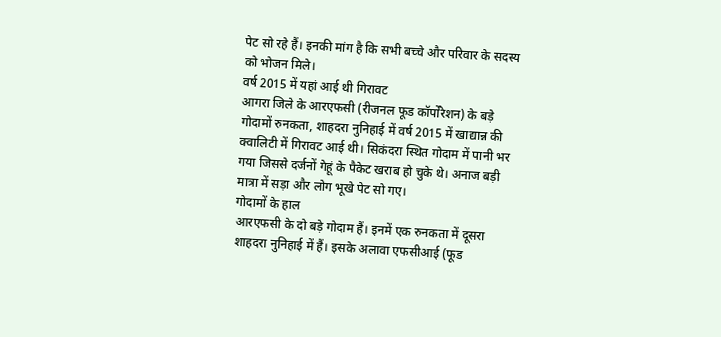पेट सो रहे हैं। इनकी मांग है कि सभी बच्चे और परिवार के सदस्य को भोजन मिले।
वर्ष 2015 में यहां आई थी गिरावट
आगरा जिले के आरएफसी (रीजनल फूड कॉर्पोरेशन) के बड़े गोदामों रुनकता, शाहदरा नुनिहाई में वर्ष 2015 में खाद्यान्न की क्वालिटी में गिरावट आई थी। सिकंदरा स्थित गोदाम में पानी भर गया जिससे दर्जनों गेहूं के पैकेट खराब हो चुके थे। अनाज बड़ी मात्रा में सड़ा और लोग भूखे पेट सो गए।
गोदामों के हाल
आरएफसी के दो बड़े गोदाम हैं। इनमें एक रुनकता में दूसरा शाहदरा नुनिहाई में हैं। इसके अलावा एफसीआई (फूड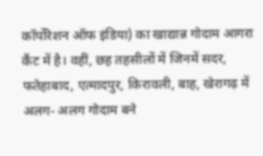कॉर्पोरेशन ऑफ इंडिया) का खाद्यान्न गोदाम आगरा कैंट में है। वहीं, छह तहसीलों में जिनमें सदर, फतेहाबाद, एत्मादपुर, किरावली, बाह, खेरागढ़ में अलग- अलग गोदाम बने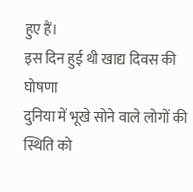हुए हैं।
इस दिन हुई थी खाद्य दिवस की घोषणा
दुनिया में भूखे सोने वाले लोगों की स्थिति को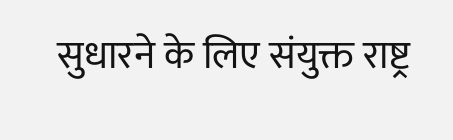सुधारने के लिए संयुक्त राष्ट्र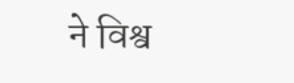ने विश्व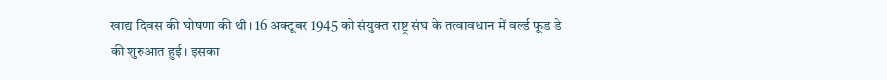खाद्य दिवस की घोषणा की थी। 16 अक्टूबर 1945 को संयुक्त राष्ट्र संघ के तत्वावधान में वर्ल्ड फूड डे की शुरुआत हुई। इसका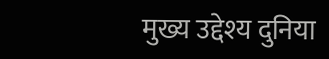मुख्य उद्देश्य दुनिया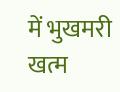में भुखमरी खत्म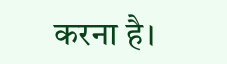करना है।